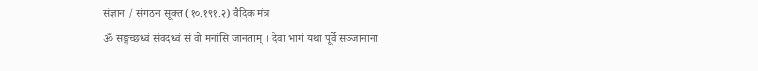संज्ञान / संगठन सूक्त (१०.१९१.२) वैदिक मंत्र
ॐ सङ्गच्छध्वं संवदध्वं सं वो मनांसि जानताम् । देवा भागं यथा पूर्वे सञ्जानाना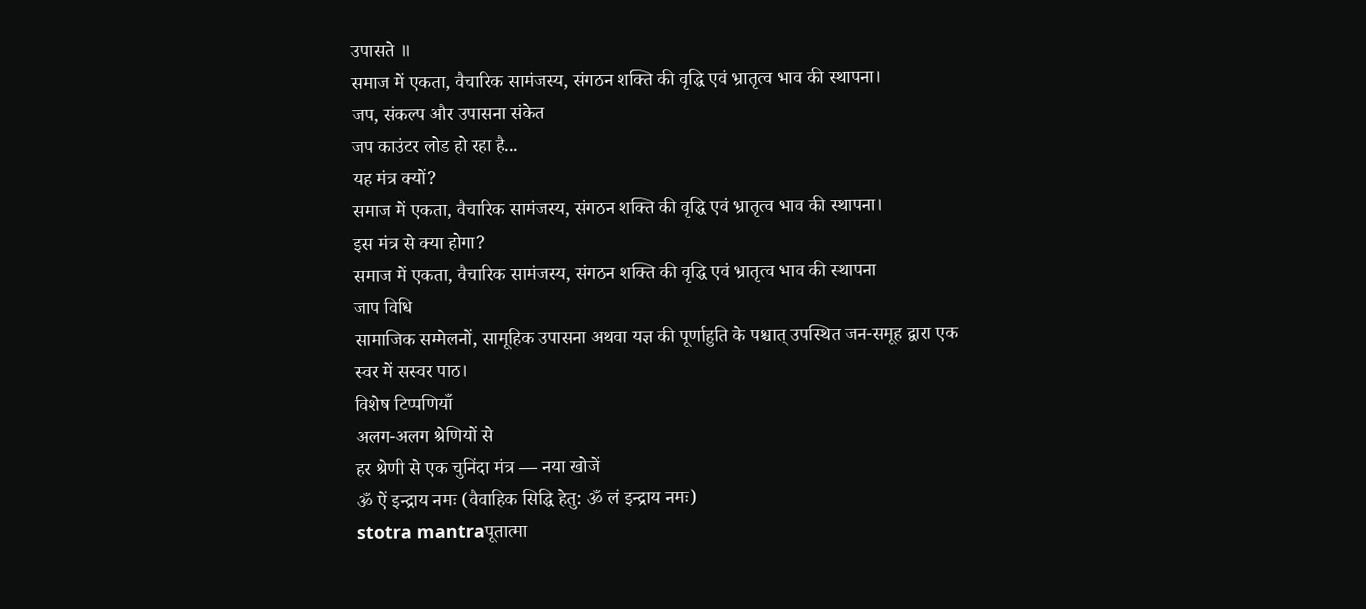उपासते ॥
समाज में एकता, वैचारिक सामंजस्य, संगठन शक्ति की वृद्धि एवं भ्रातृत्व भाव की स्थापना।
जप, संकल्प और उपासना संकेत
जप काउंटर लोड हो रहा है...
यह मंत्र क्यों?
समाज में एकता, वैचारिक सामंजस्य, संगठन शक्ति की वृद्धि एवं भ्रातृत्व भाव की स्थापना।
इस मंत्र से क्या होगा?
समाज में एकता, वैचारिक सामंजस्य, संगठन शक्ति की वृद्धि एवं भ्रातृत्व भाव की स्थापना
जाप विधि
सामाजिक सम्मेलनों, सामूहिक उपासना अथवा यज्ञ की पूर्णाहुति के पश्चात् उपस्थित जन-समूह द्वारा एक स्वर में सस्वर पाठ।
विशेष टिप्पणियाँ
अलग-अलग श्रेणियों से
हर श्रेणी से एक चुनिंदा मंत्र — नया खोजें
ॐ ऐं इन्द्राय नमः (वैवाहिक सिद्धि हेतु: ॐ लं इन्द्राय नमः)
stotra mantraपूतात्मा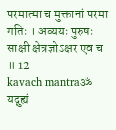परमात्मा च मुक्तानां परमा गतिः । अव्ययः पुरुषः साक्षी क्षेत्रज्ञोऽक्षर एव च ॥ 12
kavach mantraॐ यद्गुह्यं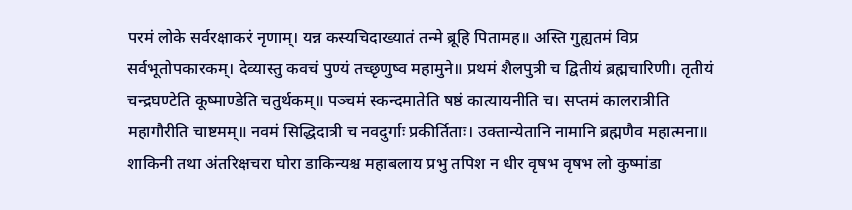परमं लोके सर्वरक्षाकरं नृणाम्। यन्न कस्यचिदाख्यातं तन्मे ब्रूहि पितामह॥ अस्ति गुह्यतमं विप्र सर्वभूतोपकारकम्। देव्यास्तु कवचं पुण्यं तच्छृणुष्व महामुने॥ प्रथमं शैलपुत्री च द्वितीयं ब्रह्मचारिणी। तृतीयं चन्द्रघण्टेति कूष्माण्डेति चतुर्थकम्॥ पञ्चमं स्कन्दमातेति षष्ठं कात्यायनीति च। सप्तमं कालरात्रीति महागौरीति चाष्टमम्॥ नवमं सिद्धिदात्री च नवदुर्गाः प्रकीर्तिताः। उक्तान्येतानि नामानि ब्रह्मणैव महात्मना॥ शाकिनी तथा अंतरिक्षचरा घोरा डाकिन्यश्च महाबलाय प्रभु तपिश न धीर वृषभ वृषभ लो कुष्मांडा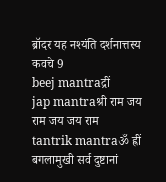ब्रॉदर यह नश्यंति दर्शनात्तस्य कवचे 9
beej mantraद्रीं
jap mantraश्री राम जय राम जय जय राम
tantrik mantraॐ ह्रीं बगलामुखी सर्व दुष्टानां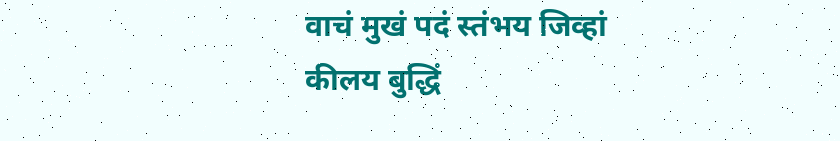वाचं मुखं पदं स्तंभय जिव्हां कीलय बुद्धिं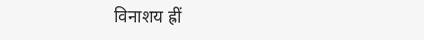विनाशय ह्रीं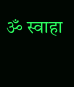ॐ स्वाहा